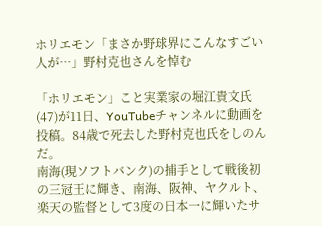ホリエモン「まさか野球界にこんなすごい人が…」野村克也さんを悼む

「ホリエモン」こと実業家の堀江貴文氏(47)が11日、YouTubeチャンネルに動画を投稿。84歳で死去した野村克也氏をしのんだ。
南海(現ソフトバンク)の捕手として戦後初の三冠王に輝き、南海、阪神、ヤクルト、楽天の監督として3度の日本一に輝いたサ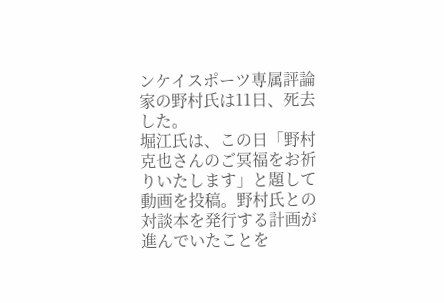ンケイスポーツ専属評論家の野村氏は11日、死去した。
堀江氏は、この日「野村克也さんのご冥福をお祈りいたします」と題して動画を投稿。野村氏との対談本を発行する計画が進んでいたことを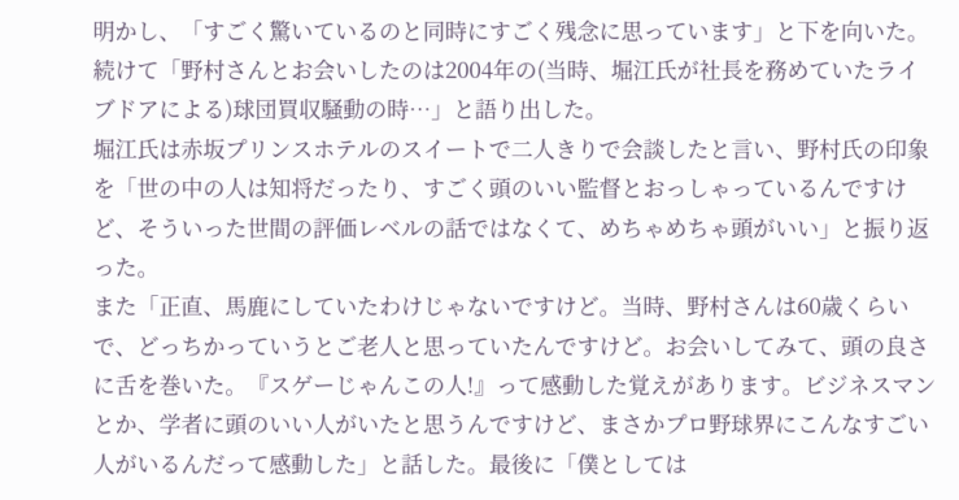明かし、「すごく驚いているのと同時にすごく残念に思っています」と下を向いた。
続けて「野村さんとお会いしたのは2004年の(当時、堀江氏が社長を務めていたライブドアによる)球団買収騒動の時…」と語り出した。
堀江氏は赤坂プリンスホテルのスイートで二人きりで会談したと言い、野村氏の印象を「世の中の人は知将だったり、すごく頭のいい監督とおっしゃっているんですけど、そういった世間の評価レベルの話ではなくて、めちゃめちゃ頭がいい」と振り返った。
また「正直、馬鹿にしていたわけじゃないですけど。当時、野村さんは60歳くらいで、どっちかっていうとご老人と思っていたんですけど。お会いしてみて、頭の良さに舌を巻いた。『スゲーじゃんこの人!』って感動した覚えがあります。ビジネスマンとか、学者に頭のいい人がいたと思うんですけど、まさかプロ野球界にこんなすごい人がいるんだって感動した」と話した。最後に「僕としては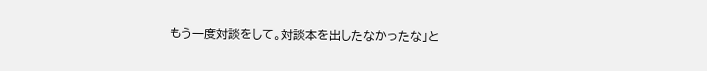もう一度対談をして。対談本を出したなかったな」と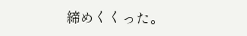締めくくった。